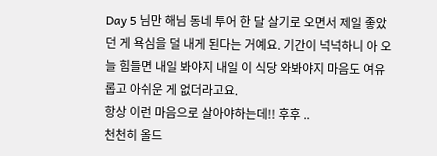Day 5 님만 해님 동네 투어 한 달 살기로 오면서 제일 좋았던 게 욕심을 덜 내게 된다는 거예요. 기간이 넉넉하니 아 오늘 힘들면 내일 봐야지 내일 이 식당 와봐야지 마음도 여유롭고 아쉬운 게 없더라고요.
항상 이런 마음으로 살아야하는데!! 후후 ..
천천히 올드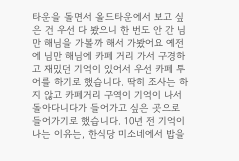타운을 돌면서 올드타운에서 보고 싶은 건 우선 다 봤으니 한 번도 안 간 님만 해님을 가볼까 해서 가봤어요 예전에 님만 해님에 카페 거리 가서 구경하고 재밌던 기억이 있어서 우선 카페 투어를 하기로 했습니다. 딱히 조사는 하지 않고 카페거리 구역이 기억이 나서 돌아다니다가 들어가고 싶은 곳으로 들어가기로 했습니다. 10년 전 기억이 나는 이유는, 한식당 미소네에서 밥을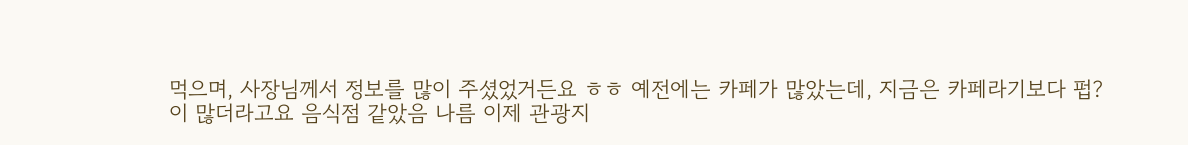먹으며, 사장님께서 정보를 많이 주셨었거든요 ㅎㅎ 예전에는 카페가 많았는데, 지금은 카페라기보다 펍?
이 많더라고요 음식점 같았음 나름 이제 관광지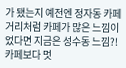가 됐는지 예전엔 정자동 카페거리처럼 카페가 많은 느낌이었다면 지금은 성수동 느낌?! 카페보다 멋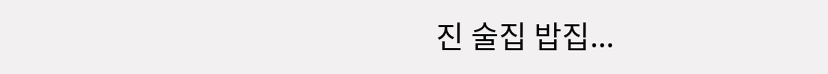진 술집 밥집...